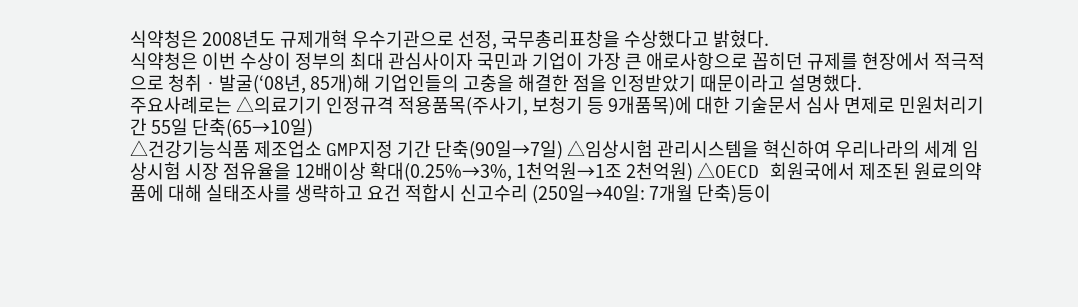식약청은 2008년도 규제개혁 우수기관으로 선정, 국무총리표창을 수상했다고 밝혔다.
식약청은 이번 수상이 정부의 최대 관심사이자 국민과 기업이 가장 큰 애로사항으로 꼽히던 규제를 현장에서 적극적으로 청취ㆍ발굴(‘08년, 85개)해 기업인들의 고충을 해결한 점을 인정받았기 때문이라고 설명했다.
주요사례로는 △의료기기 인정규격 적용품목(주사기, 보청기 등 9개품목)에 대한 기술문서 심사 면제로 민원처리기간 55일 단축(65→10일)
△건강기능식품 제조업소 GMP지정 기간 단축(90일→7일) △임상시험 관리시스템을 혁신하여 우리나라의 세계 임상시험 시장 점유율을 12배이상 확대(0.25%→3%, 1천억원→1조 2천억원) △OECD 회원국에서 제조된 원료의약품에 대해 실태조사를 생략하고 요건 적합시 신고수리 (250일→40일: 7개월 단축)등이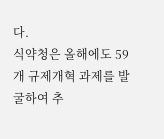다.
식약청은 올해에도 59개 규제개혁 과제를 발굴하여 추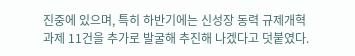진중에 있으며, 특히 하반기에는 신성장 동력 규제개혁 과제 11건을 추가로 발굴해 추진해 나겠다고 덧붙였다.